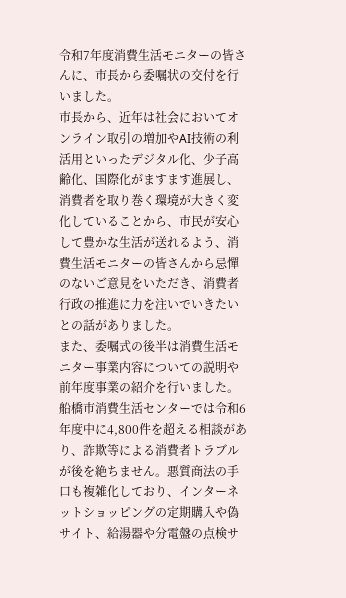令和7年度消費生活モニターの皆さんに、市長から委嘱状の交付を行いました。
市長から、近年は社会においてオンライン取引の増加やAI技術の利活用といったデジタル化、少子高齢化、国際化がますます進展し、消費者を取り巻く環境が大きく変化していることから、市民が安心して豊かな生活が送れるよう、消費生活モニターの皆さんから忌憚のないご意見をいただき、消費者行政の推進に力を注いでいきたいとの話がありました。
また、委嘱式の後半は消費生活モニター事業内容についての説明や前年度事業の紹介を行いました。
船橋市消費生活センターでは令和6年度中に4,800件を超える相談があり、詐欺等による消費者トラブルが後を絶ちません。悪質商法の手口も複雑化しており、インターネットショッピングの定期購入や偽サイト、給湯器や分電盤の点検サ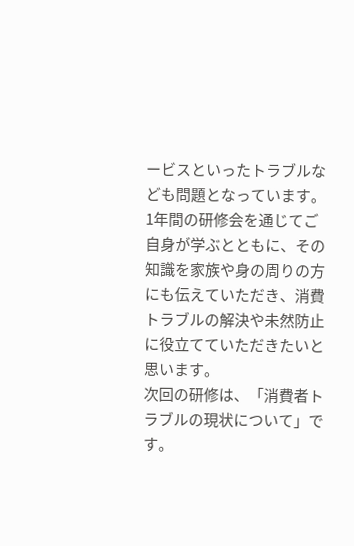ービスといったトラブルなども問題となっています。
1年間の研修会を通じてご自身が学ぶとともに、その知識を家族や身の周りの方にも伝えていただき、消費トラブルの解決や未然防止に役立てていただきたいと思います。
次回の研修は、「消費者トラブルの現状について」です。